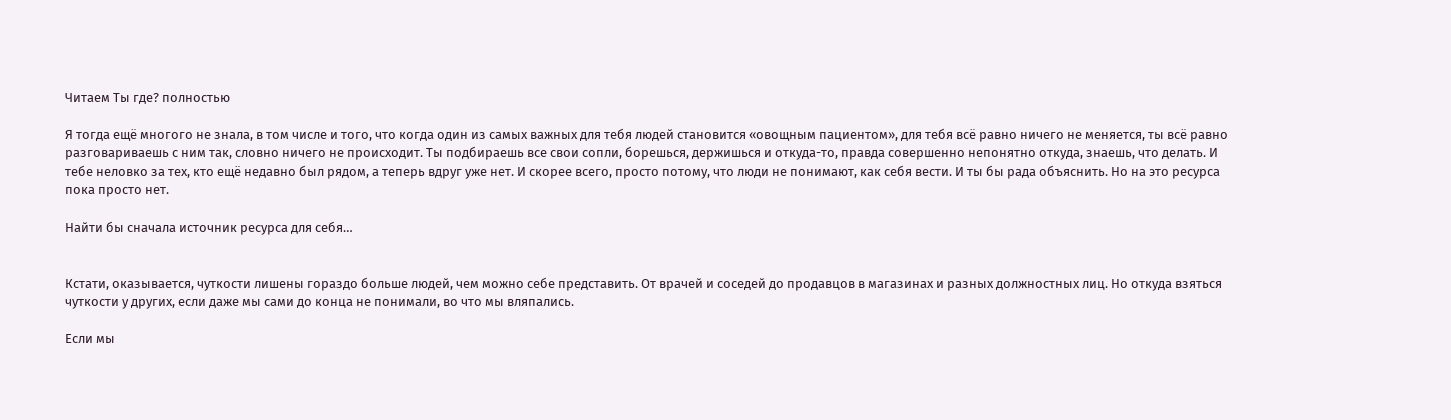Читаем Ты где? полностью

Я тогда ещё многого не знала, в том числе и того, что когда один из самых важных для тебя людей становится «овощным пациентом», для тебя всё равно ничего не меняется, ты всё равно разговариваешь с ним так, словно ничего не происходит. Ты подбираешь все свои сопли, борешься, держишься и откуда-то, правда совершенно непонятно откуда, знаешь, что делать. И тебе неловко за тех, кто ещё недавно был рядом, а теперь вдруг уже нет. И скорее всего, просто потому, что люди не понимают, как себя вести. И ты бы рада объяснить. Но на это ресурса пока просто нет.

Найти бы сначала источник ресурса для себя…


Кстати, оказывается, чуткости лишены гораздо больше людей, чем можно себе представить. От врачей и соседей до продавцов в магазинах и разных должностных лиц. Но откуда взяться чуткости у других, если даже мы сами до конца не понимали, во что мы вляпались.

Если мы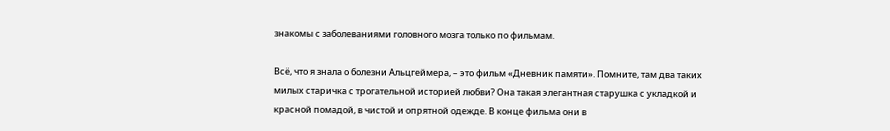знакомы с заболеваниями головного мозга только по фильмам.

Всё, что я знала о болезни Альцгеймера, – это фильм «Дневник памяти». Помните, там два таких милых старичка с трогательной историей любви? Она такая элегантная старушка с укладкой и красной помадой, в чистой и опрятной одежде. В конце фильма они в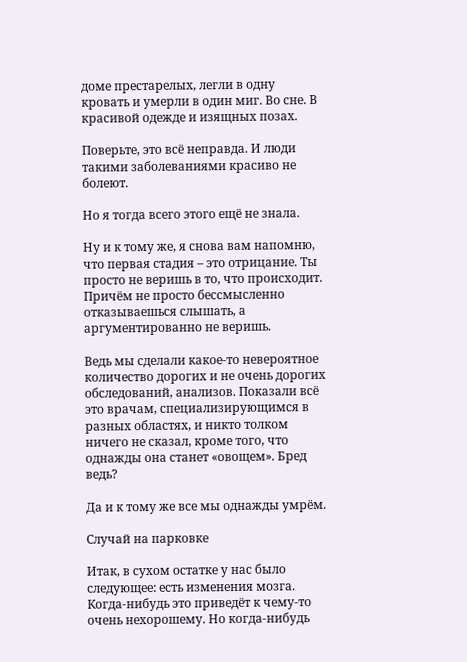доме престарелых, легли в одну кровать и умерли в один миг. Во сне. В красивой одежде и изящных позах.

Поверьте, это всё неправда. И люди такими заболеваниями красиво не болеют.

Но я тогда всего этого ещё не знала.

Ну и к тому же, я снова вам напомню, что первая стадия – это отрицание. Ты просто не веришь в то, что происходит. Причём не просто бессмысленно отказываешься слышать, а аргументированно не веришь.

Ведь мы сделали какое-то невероятное количество дорогих и не очень дорогих обследований, анализов. Показали всё это врачам, специализирующимся в разных областях, и никто толком ничего не сказал, кроме того, что однажды она станет «овощем». Бред ведь?

Да и к тому же все мы однажды умрём.

Случай на парковке

Итак, в сухом остатке у нас было следующее: есть изменения мозга. Когда-нибудь это приведёт к чему-то очень нехорошему. Но когда-нибудь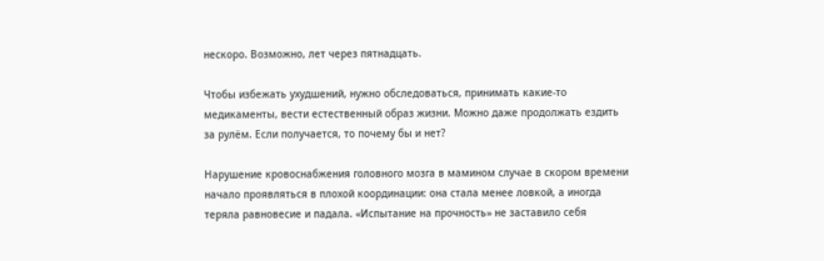нескоро. Возможно, лет через пятнадцать.

Чтобы избежать ухудшений, нужно обследоваться, принимать какие-то медикаменты, вести естественный образ жизни. Можно даже продолжать ездить за рулём. Если получается, то почему бы и нет?

Нарушение кровоснабжения головного мозга в мамином случае в скором времени начало проявляться в плохой координации: она стала менее ловкой, а иногда теряла равновесие и падала. «Испытание на прочность» не заставило себя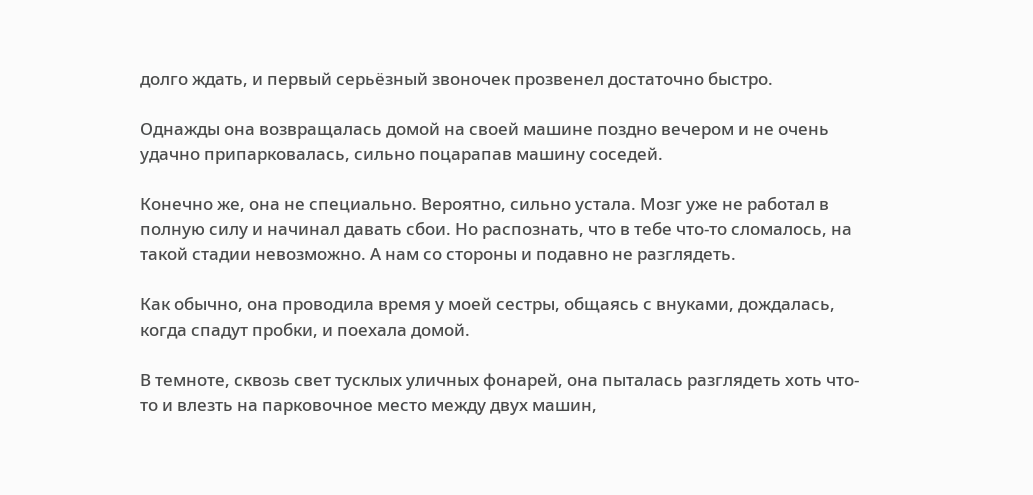долго ждать, и первый серьёзный звоночек прозвенел достаточно быстро.

Однажды она возвращалась домой на своей машине поздно вечером и не очень удачно припарковалась, сильно поцарапав машину соседей.

Конечно же, она не специально. Вероятно, сильно устала. Мозг уже не работал в полную силу и начинал давать сбои. Но распознать, что в тебе что-то сломалось, на такой стадии невозможно. А нам со стороны и подавно не разглядеть.

Как обычно, она проводила время у моей сестры, общаясь с внуками, дождалась, когда спадут пробки, и поехала домой.

В темноте, сквозь свет тусклых уличных фонарей, она пыталась разглядеть хоть что-то и влезть на парковочное место между двух машин,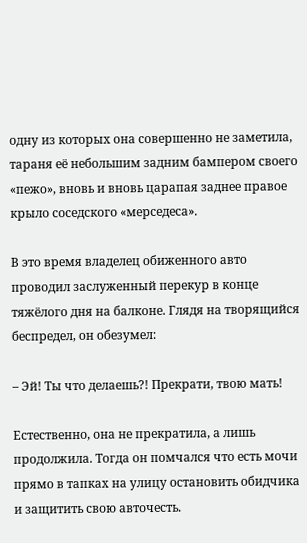одну из которых она совершенно не заметила, тараня её небольшим задним бампером своего «пежо», вновь и вновь царапая заднее правое крыло соседского «мерседеса».

В это время владелец обиженного авто проводил заслуженный перекур в конце тяжёлого дня на балконе. Глядя на творящийся беспредел, он обезумел:

– Эй! Ты что делаешь?! Прекрати, твою мать!

Естественно, она не прекратила, а лишь продолжила. Тогда он помчался что есть мочи прямо в тапках на улицу остановить обидчика и защитить свою авточесть.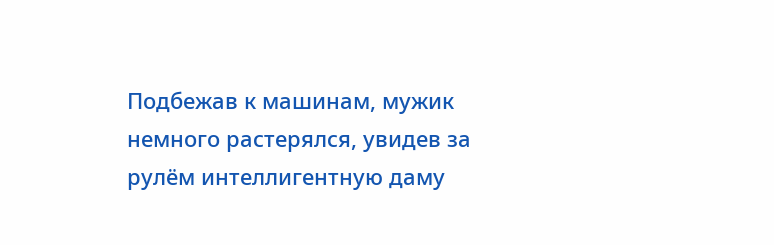Подбежав к машинам, мужик немного растерялся, увидев за рулём интеллигентную даму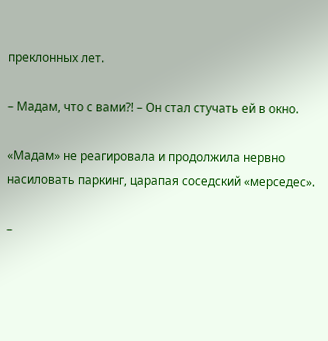преклонных лет.

– Мадам, что с вами?! – Он стал стучать ей в окно.

«Мадам» не реагировала и продолжила нервно насиловать паркинг, царапая соседский «мерседес».

–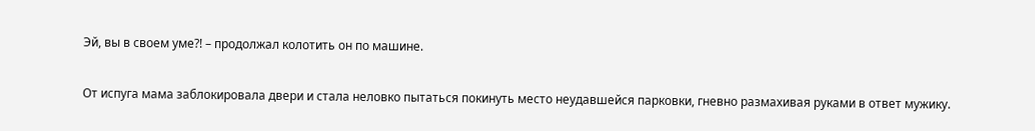Эй, вы в своем уме?! – продолжал колотить он по машине.

От испуга мама заблокировала двери и стала неловко пытаться покинуть место неудавшейся парковки, гневно размахивая руками в ответ мужику.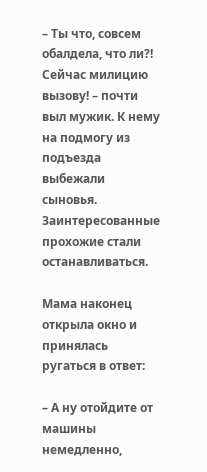– Ты что, совсем обалдела, что ли?! Сейчас милицию вызову! – почти выл мужик. К нему на подмогу из подъезда выбежали сыновья. Заинтересованные прохожие стали останавливаться.

Мама наконец открыла окно и принялась ругаться в ответ:

– А ну отойдите от машины немедленно,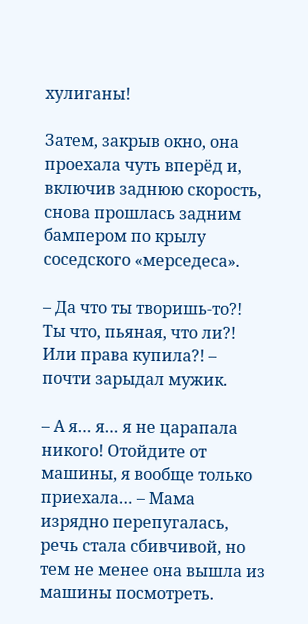хулиганы!

Затем, закрыв окно, она проехала чуть вперёд и, включив заднюю скорость, снова прошлась задним бампером по крылу соседского «мерседеса».

– Да что ты творишь-то?! Ты что, пьяная, что ли?! Или права купила?! – почти зарыдал мужик.

– А я… я… я не царапала никого! Отойдите от машины, я вообще только приехала… – Мама изрядно перепугалась, речь стала сбивчивой, но тем не менее она вышла из машины посмотреть.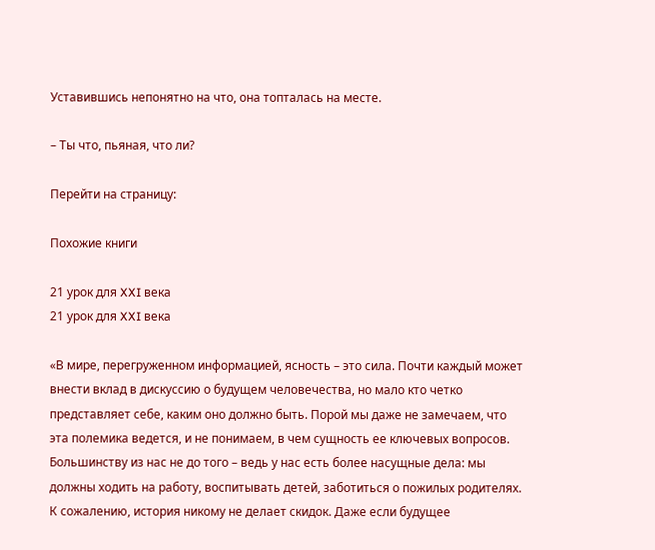Уставившись непонятно на что, она топталась на месте.

– Ты что, пьяная, что ли?

Перейти на страницу:

Похожие книги

21 урок для XXI века
21 урок для XXI века

«В мире, перегруженном информацией, ясность – это сила. Почти каждый может внести вклад в дискуссию о будущем человечества, но мало кто четко представляет себе, каким оно должно быть. Порой мы даже не замечаем, что эта полемика ведется, и не понимаем, в чем сущность ее ключевых вопросов. Большинству из нас не до того – ведь у нас есть более насущные дела: мы должны ходить на работу, воспитывать детей, заботиться о пожилых родителях. К сожалению, история никому не делает скидок. Даже если будущее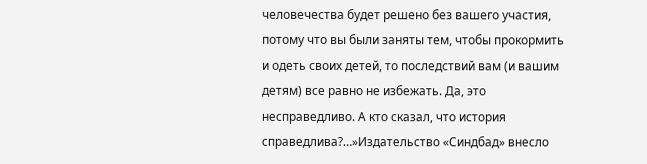человечества будет решено без вашего участия, потому что вы были заняты тем, чтобы прокормить и одеть своих детей, то последствий вам (и вашим детям) все равно не избежать. Да, это несправедливо. А кто сказал, что история справедлива?…»Издательство «Синдбад» внесло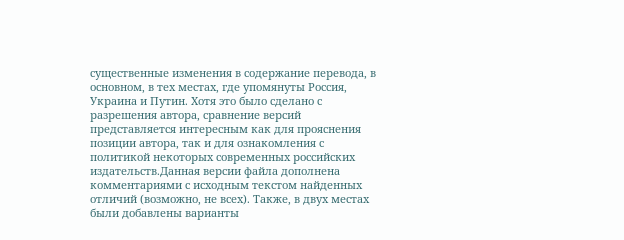существенные изменения в содержание перевода, в основном, в тех местах, где упомянуты Россия, Украина и Путин. Хотя это было сделано с разрешения автора, сравнение версий представляется интересным как для прояснения позиции автора, так и для ознакомления с политикой некоторых современных российских издательств.Данная версии файла дополнена комментариями с исходным текстом найденных отличий (возможно, не всех). Также, в двух местах были добавлены варианты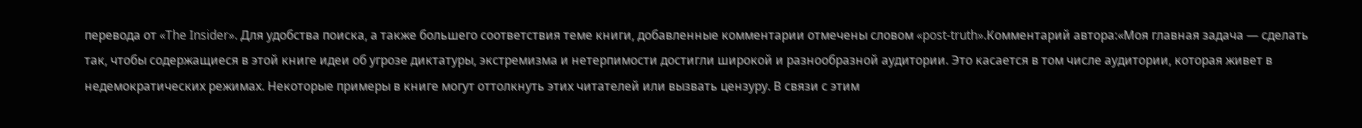перевода от «The Insider». Для удобства поиска, а также большего соответствия теме книги, добавленные комментарии отмечены словом «post-truth».Комментарий автора:«Моя главная задача — сделать так, чтобы содержащиеся в этой книге идеи об угрозе диктатуры, экстремизма и нетерпимости достигли широкой и разнообразной аудитории. Это касается в том числе аудитории, которая живет в недемократических режимах. Некоторые примеры в книге могут оттолкнуть этих читателей или вызвать цензуру. В связи с этим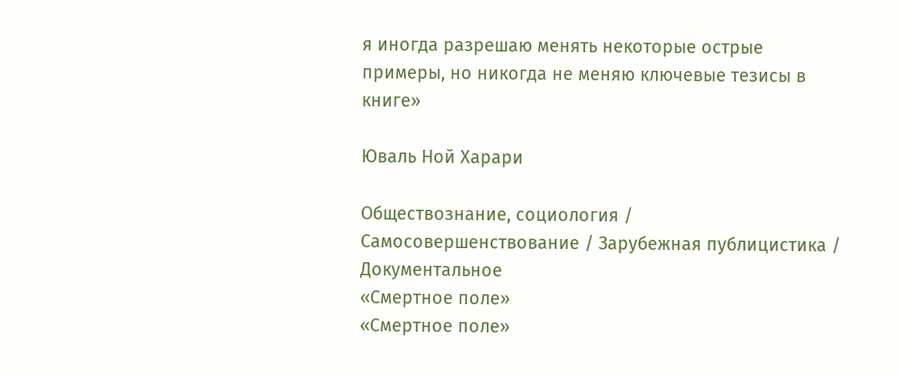я иногда разрешаю менять некоторые острые примеры, но никогда не меняю ключевые тезисы в книге»

Юваль Ной Харари

Обществознание, социология / Самосовершенствование / Зарубежная публицистика / Документальное
«Смертное поле»
«Смертное поле»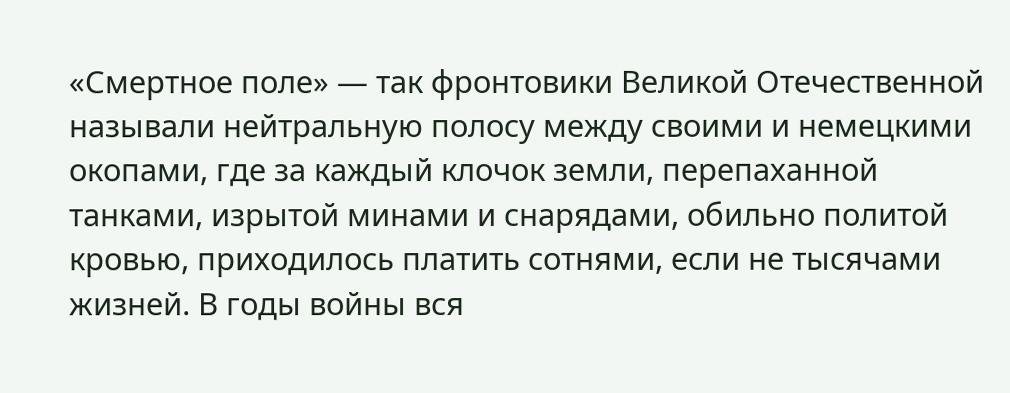«Смертное поле» — так фронтовики Великой Отечественной называли нейтральную полосу между своими и немецкими окопами, где за каждый клочок земли, перепаханной танками, изрытой минами и снарядами, обильно политой кровью, приходилось платить сотнями, если не тысячами жизней. В годы войны вся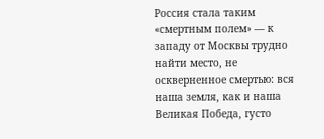Россия стала таким «смертным полем» — к западу от Москвы трудно найти место, не оскверненное смертью: вся наша земля, как и наша Великая Победа, густо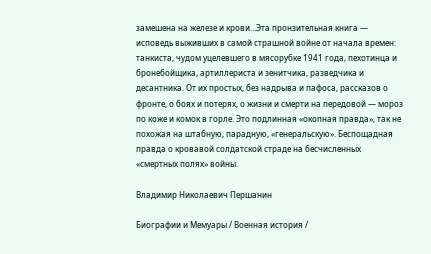замешена на железе и крови…Эта пронзительная книга — исповедь выживших в самой страшной войне от начала времен: танкиста, чудом уцелевшего в мясорубке 1941 года, пехотинца и бронебойщика, артиллериста и зенитчика, разведчика и десантника. От их простых, без надрыва и пафоса, рассказов о фронте, о боях и потерях, о жизни и смерти на передовой — мороз по коже и комок в горле. Это подлинная «окопная правда», так не похожая на штабную, парадную, «генеральскую». Беспощадная правда о кровавой солдатской страде на бесчисленных «смертных полях» войны.

Владимир Николаевич Першанин

Биографии и Мемуары / Военная история /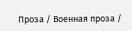Проза / Военная проза /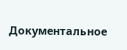Документальное